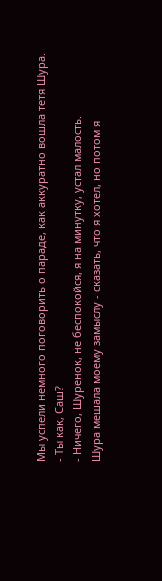Мы успели немного поговорить о параде, как аккуратно вошла тетя Шура.
- Ты как, Саш?
- Ничего, Шуренок, не беспокойся, я на минутку, устал малость.
Шура мешала моему замыслу - сказать, что я хотел, но потом я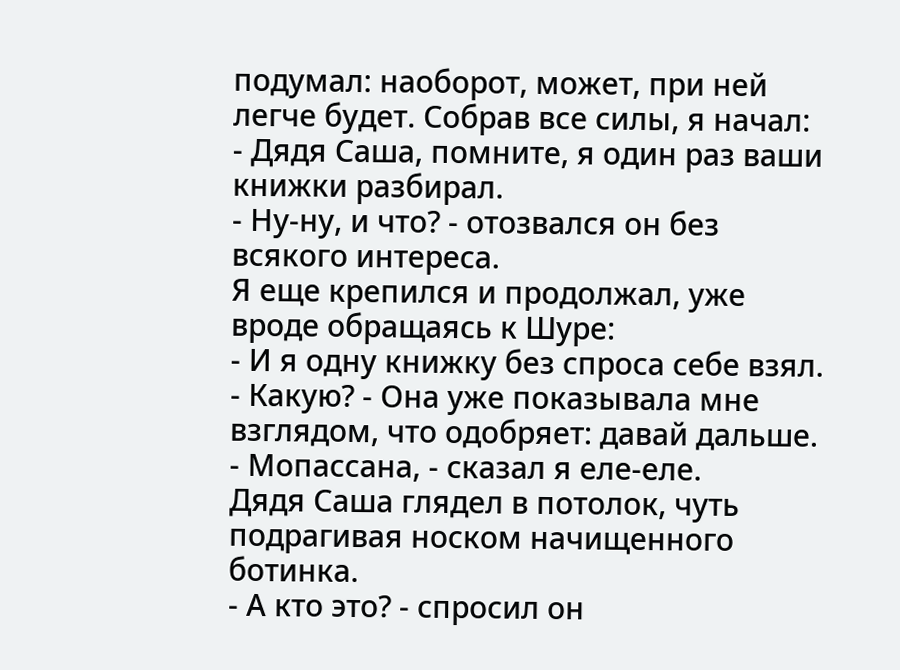подумал: наоборот, может, при ней легче будет. Собрав все силы, я начал:
- Дядя Саша, помните, я один раз ваши книжки разбирал.
- Ну-ну, и что? - отозвался он без всякого интереса.
Я еще крепился и продолжал, уже вроде обращаясь к Шуре:
- И я одну книжку без спроса себе взял.
- Какую? - Она уже показывала мне взглядом, что одобряет: давай дальше.
- Мопассана, - сказал я еле-еле.
Дядя Саша глядел в потолок, чуть подрагивая носком начищенного ботинка.
- А кто это? - спросил он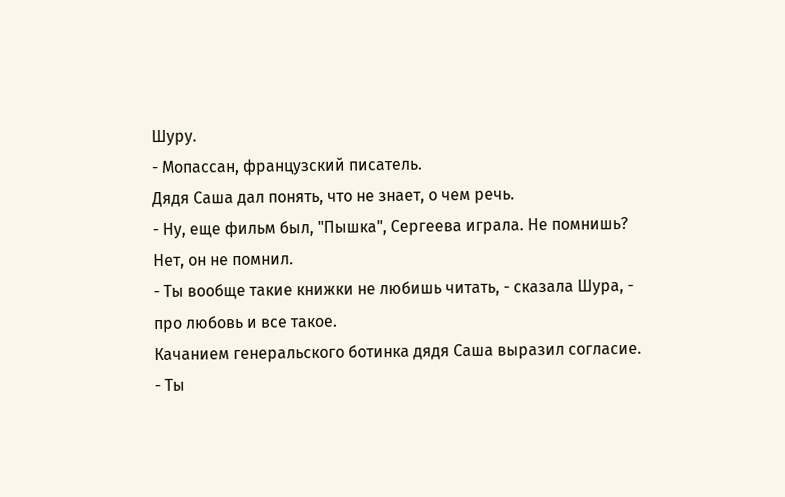Шуру.
- Мопассан, французский писатель.
Дядя Саша дал понять, что не знает, о чем речь.
- Ну, еще фильм был, "Пышка", Сергеева играла. Не помнишь?
Нет, он не помнил.
- Ты вообще такие книжки не любишь читать, - сказала Шура, - про любовь и все такое.
Качанием генеральского ботинка дядя Саша выразил согласие.
- Ты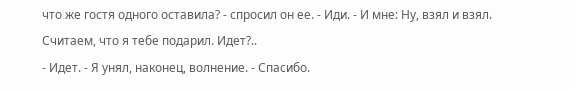что же гостя одного оставила? - спросил он ее. - Иди. - И мне: Ну, взял и взял. Считаем, что я тебе подарил. Идет?..
- Идет. - Я унял, наконец, волнение. - Спасибо.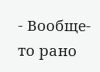- Вообще-то рано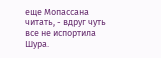еще Мопассана читать, - вдруг чуть все не испортила Шура.